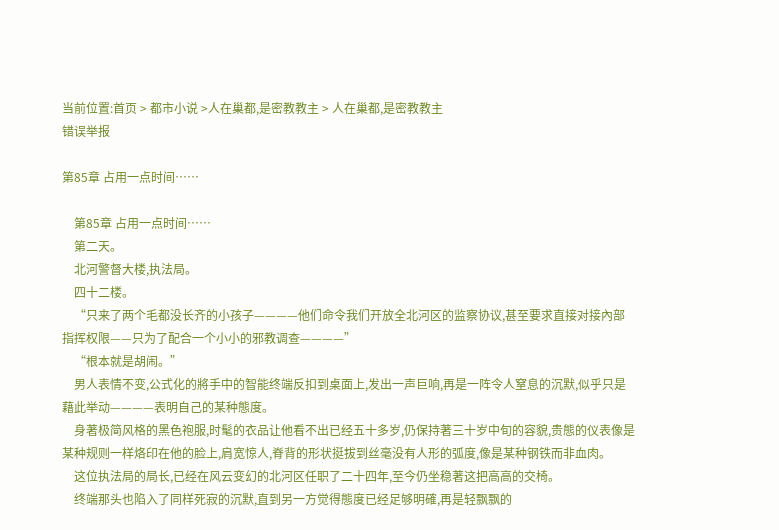当前位置:首页 > 都市小说 >人在巢都,是密教教主 > 人在巢都,是密教教主
错误举报

第85章 占用一点时间……

    第85章 占用一点时间……
    第二天。
    北河警督大楼,执法局。
    四十二楼。
    “只来了两个毛都没长齐的小孩子————他们命令我们开放全北河区的监察协议,甚至要求直接对接內部指挥权限——只为了配合一个小小的邪教调查————”
    “根本就是胡闹。”
    男人表情不变,公式化的將手中的智能终端反扣到桌面上,发出一声巨响,再是一阵令人窒息的沉默,似乎只是藉此举动————表明自己的某种態度。
    身著极简风格的黑色袍服,时髦的衣品让他看不出已经五十多岁,仍保持著三十岁中旬的容貌,贵態的仪表像是某种规则一样烙印在他的脸上,肩宽惊人,脊背的形状挺拔到丝毫没有人形的弧度,像是某种钢铁而非血肉。
    这位执法局的局长,已经在风云变幻的北河区任职了二十四年,至今仍坐稳著这把高高的交椅。
    终端那头也陷入了同样死寂的沉默,直到另一方觉得態度已经足够明確,再是轻飘飘的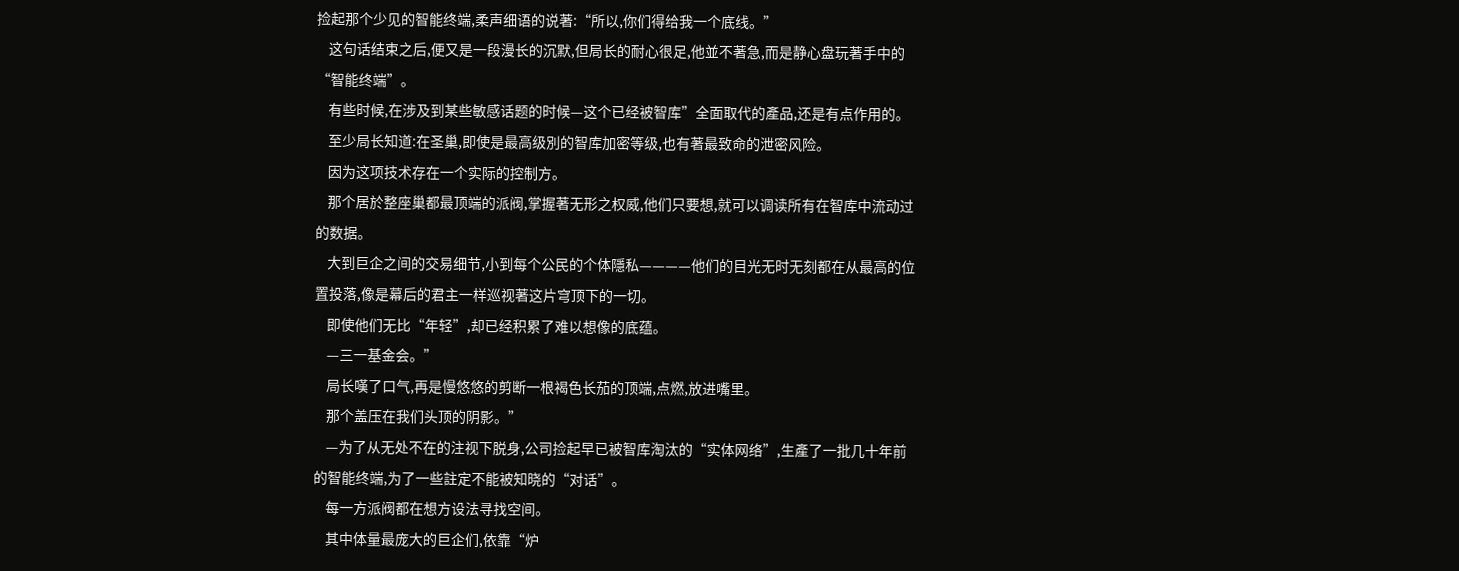捡起那个少见的智能终端,柔声细语的说著:“所以,你们得给我一个底线。”
    这句话结束之后,便又是一段漫长的沉默,但局长的耐心很足,他並不著急,而是静心盘玩著手中的“智能终端”。
    有些时候,在涉及到某些敏感话题的时候—这个已经被智库”全面取代的產品,还是有点作用的。
    至少局长知道:在圣巢,即使是最高级別的智库加密等级,也有著最致命的泄密风险。
    因为这项技术存在一个实际的控制方。
    那个居於整座巢都最顶端的派阀,掌握著无形之权威,他们只要想,就可以调读所有在智库中流动过的数据。
    大到巨企之间的交易细节,小到每个公民的个体隱私————他们的目光无时无刻都在从最高的位置投落,像是幕后的君主一样巡视著这片穹顶下的一切。
    即使他们无比“年轻”,却已经积累了难以想像的底蕴。
    —三一基金会。”
    局长嘆了口气,再是慢悠悠的剪断一根褐色长茄的顶端,点燃,放进嘴里。
    那个盖压在我们头顶的阴影。”
    —为了从无处不在的注视下脱身,公司捡起早已被智库淘汰的“实体网络”,生產了一批几十年前的智能终端,为了一些註定不能被知晓的“对话”。
    每一方派阀都在想方设法寻找空间。
    其中体量最庞大的巨企们,依靠“炉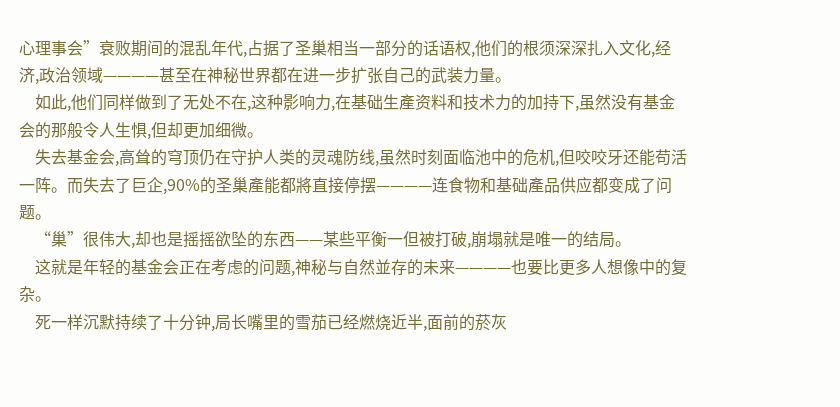心理事会”衰败期间的混乱年代,占据了圣巢相当一部分的话语权,他们的根须深深扎入文化,经济,政治领域————甚至在神秘世界都在进一步扩张自己的武装力量。
    如此,他们同样做到了无处不在,这种影响力,在基础生產资料和技术力的加持下,虽然没有基金会的那般令人生惧,但却更加细微。
    失去基金会,高耸的穹顶仍在守护人类的灵魂防线,虽然时刻面临池中的危机,但咬咬牙还能苟活一阵。而失去了巨企,90%的圣巢產能都將直接停摆————连食物和基础產品供应都变成了问题。
    “巢”很伟大,却也是摇摇欲坠的东西——某些平衡一但被打破,崩塌就是唯一的结局。
    这就是年轻的基金会正在考虑的问题,神秘与自然並存的未来————也要比更多人想像中的复杂。
    死一样沉默持续了十分钟,局长嘴里的雪茄已经燃烧近半,面前的菸灰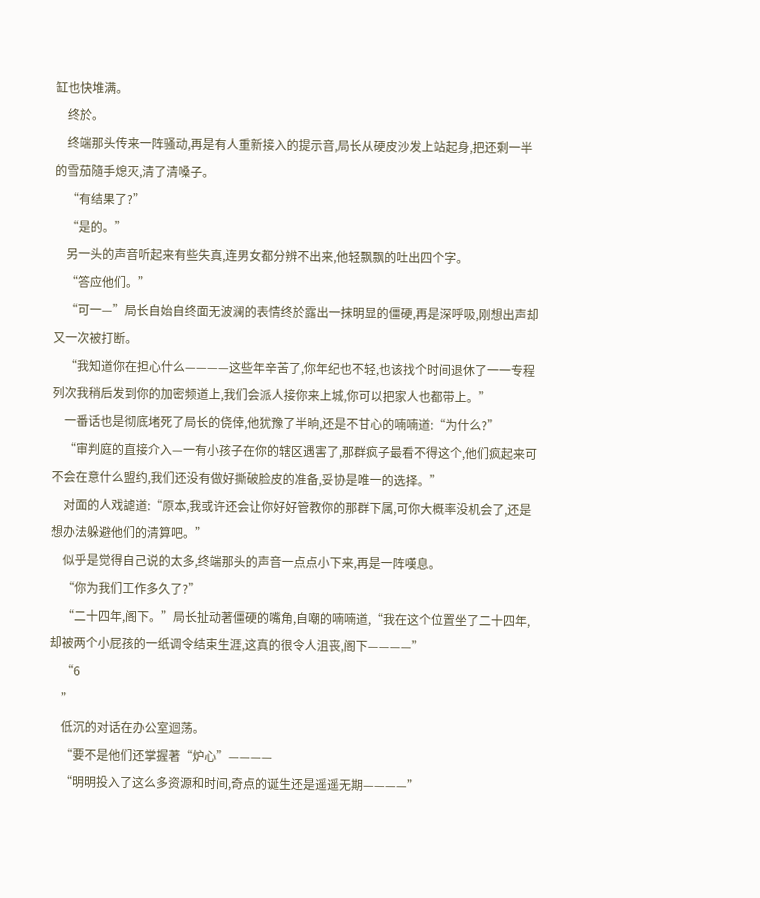缸也快堆满。
    终於。
    终端那头传来一阵骚动,再是有人重新接入的提示音,局长从硬皮沙发上站起身,把还剩一半的雪茄隨手熄灭,清了清嗓子。
    “有结果了?”
    “是的。”
    另一头的声音听起来有些失真,连男女都分辨不出来,他轻飘飘的吐出四个字。
    “答应他们。”
    “可一—”局长自始自终面无波澜的表情终於露出一抹明显的僵硬,再是深呼吸,刚想出声却又一次被打断。
    “我知道你在担心什么————这些年辛苦了,你年纪也不轻,也该找个时间退休了一一专程列次我稍后发到你的加密频道上,我们会派人接你来上城,你可以把家人也都带上。”
    一番话也是彻底堵死了局长的侥倖,他犹豫了半晌,还是不甘心的喃喃道:“为什么?”
    “审判庭的直接介入—一有小孩子在你的辖区遇害了,那群疯子最看不得这个,他们疯起来可不会在意什么盟约,我们还没有做好撕破脸皮的准备,妥协是唯一的选择。”
    对面的人戏謔道:“原本,我或许还会让你好好管教你的那群下属,可你大概率没机会了,还是想办法躲避他们的清算吧。”
    似乎是觉得自己说的太多,终端那头的声音一点点小下来,再是一阵嘆息。
    “你为我们工作多久了?”
    “二十四年,阁下。”局长扯动著僵硬的嘴角,自嘲的喃喃道,“我在这个位置坐了二十四年,却被两个小屁孩的一纸调令结束生涯,这真的很令人沮丧,阁下————”
    “6
    ”
    低沉的对话在办公室迴荡。
    “要不是他们还掌握著“炉心”————
    “明明投入了这么多资源和时间,奇点的诞生还是遥遥无期————”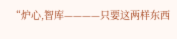“炉心,智库————只要这两样东西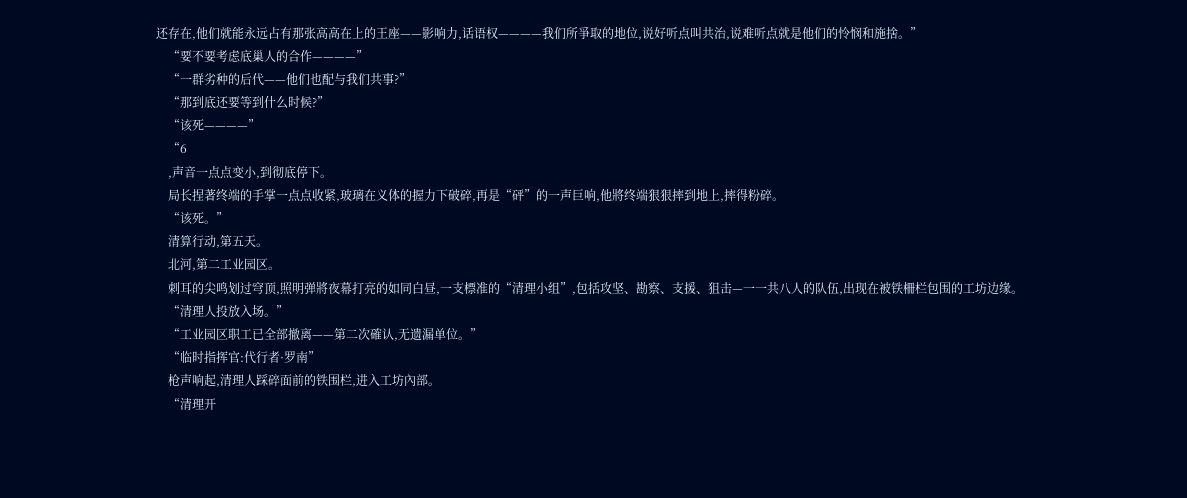还存在,他们就能永远占有那张高高在上的王座——影响力,话语权————我们所爭取的地位,说好听点叫共治,说难听点就是他们的怜悯和施捨。”
    “要不要考虑底巢人的合作————”
    “一群劣种的后代——他们也配与我们共事?”
    “那到底还要等到什么时候?”
    “该死————”
    “6
    ,声音一点点变小,到彻底停下。
    局长捏著终端的手掌一点点收紧,玻璃在义体的握力下破碎,再是“砰”的一声巨响,他將终端狠狠摔到地上,摔得粉碎。
    “该死。”
    清算行动,第五天。
    北河,第二工业园区。
    刺耳的尖鸣划过穹顶,照明弹將夜幕打亮的如同白昼,一支標准的“清理小组”,包括攻坚、勘察、支援、狙击—一一共八人的队伍,出现在被铁柵栏包围的工坊边缘。
    “清理人投放入场。”
    “工业园区职工已全部撤离——第二次確认,无遗漏单位。”
    “临时指挥官:代行者·罗南”
    枪声响起,清理人踩碎面前的铁围栏,进入工坊內部。
    “清理开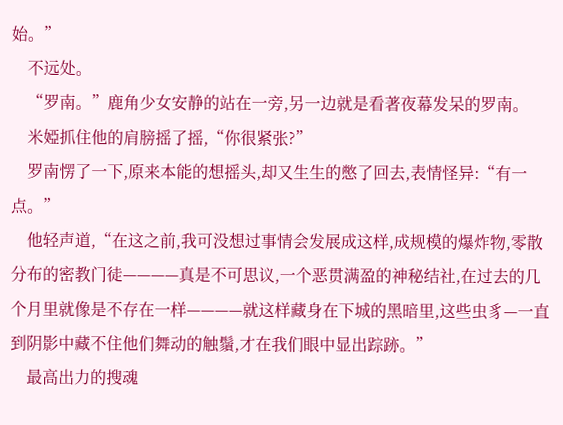始。”
    不远处。
    “罗南。”鹿角少女安静的站在一旁,另一边就是看著夜幕发呆的罗南。
    米婭抓住他的肩膀摇了摇,“你很紧张?”
    罗南愣了一下,原来本能的想摇头,却又生生的憋了回去,表情怪异:“有一点。”
    他轻声道,“在这之前,我可没想过事情会发展成这样,成规模的爆炸物,零散分布的密教门徒————真是不可思议,一个恶贯满盈的神秘结社,在过去的几个月里就像是不存在一样————就这样藏身在下城的黑暗里,这些虫豸—一直到阴影中藏不住他们舞动的触鬚,才在我们眼中显出踪跡。”
    最高出力的搜魂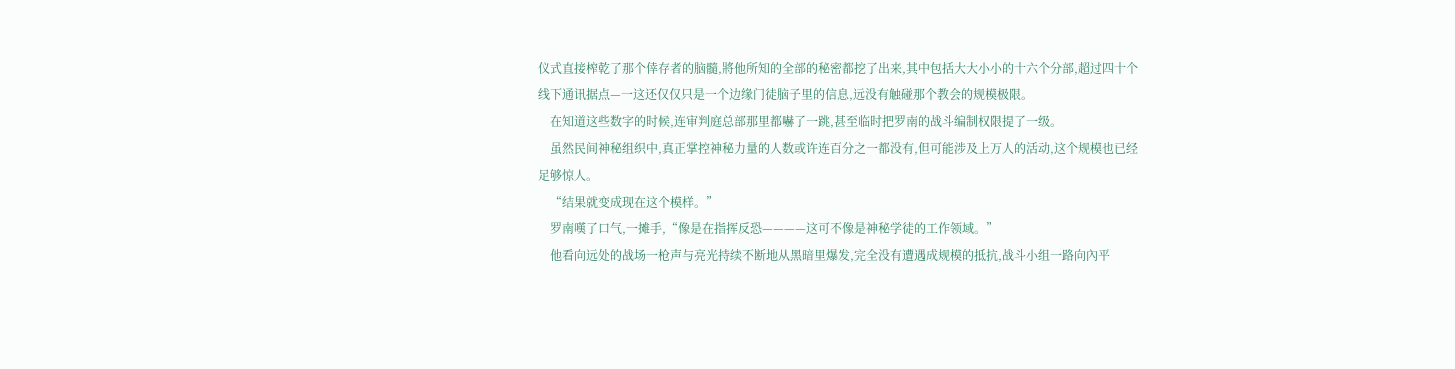仪式直接榨乾了那个倖存者的脑髓,將他所知的全部的秘密都挖了出来,其中包括大大小小的十六个分部,超过四十个线下通讯据点—一这还仅仅只是一个边缘门徒脑子里的信息,远没有触碰那个教会的规模极限。
    在知道这些数字的时候,连审判庭总部那里都嚇了一跳,甚至临时把罗南的战斗编制权限提了一级。
    虽然民间神秘组织中,真正掌控神秘力量的人数或许连百分之一都没有,但可能涉及上万人的活动,这个规模也已经足够惊人。
    “结果就变成现在这个模样。”
    罗南嘆了口气,一摊手,“像是在指挥反恐————这可不像是神秘学徒的工作领域。”
    他看向远处的战场一枪声与亮光持续不断地从黑暗里爆发,完全没有遭遇成规模的抵抗,战斗小组一路向內平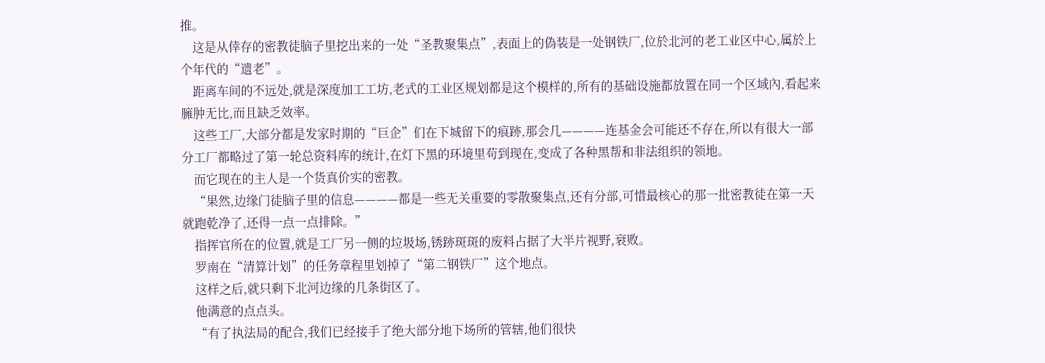推。
    这是从倖存的密教徒脑子里挖出来的一处“圣教聚集点”,表面上的偽装是一处钢铁厂,位於北河的老工业区中心,属於上个年代的“遗老”。
    距离车间的不远处,就是深度加工工坊,老式的工业区规划都是这个模样的,所有的基础设施都放置在同一个区域內,看起来臃肿无比,而且缺乏效率。
    这些工厂,大部分都是发家时期的“巨企”们在下城留下的痕跡,那会几————连基金会可能还不存在,所以有很大一部分工厂都略过了第一轮总资料库的统计,在灯下黑的环境里苟到现在,变成了各种黑帮和非法组织的领地。
    而它现在的主人是一个货真价实的密教。
    “果然,边缘门徒脑子里的信息————都是一些无关重要的零散聚集点,还有分部,可惜最核心的那一批密教徒在第一天就跑乾净了,还得一点一点排除。”
    指挥官所在的位置,就是工厂另一侧的垃圾场,锈跡斑斑的废料占据了大半片视野,衰败。
    罗南在“清算计划”的任务章程里划掉了“第二钢铁厂”这个地点。
    这样之后,就只剩下北河边缘的几条街区了。
    他满意的点点头。
    “有了执法局的配合,我们已经接手了绝大部分地下场所的管辖,他们很快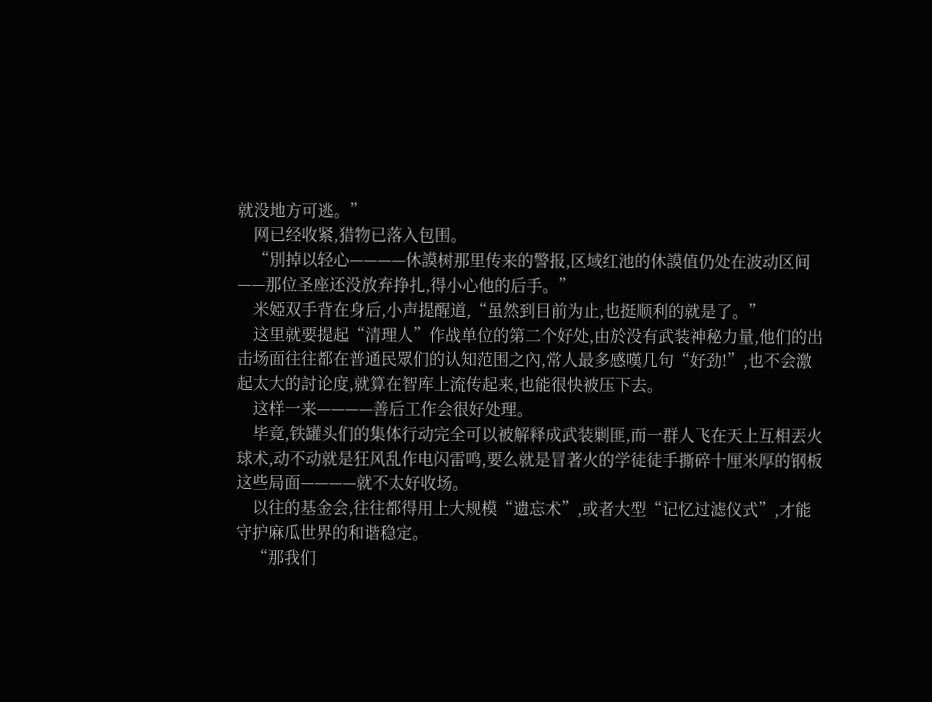就没地方可逃。”
    网已经收紧,猎物已落入包围。
    “別掉以轻心————休謨树那里传来的警报,区域红池的休謨值仍处在波动区间——那位圣座还没放弃挣扎,得小心他的后手。”
    米婭双手背在身后,小声提醒道,“虽然到目前为止,也挺顺利的就是了。”
    这里就要提起“清理人”作战单位的第二个好处,由於没有武装神秘力量,他们的出击场面往往都在普通民眾们的认知范围之內,常人最多感嘆几句“好劲!”,也不会激起太大的討论度,就算在智库上流传起来,也能很快被压下去。
    这样一来————善后工作会很好处理。
    毕竟,铁罐头们的集体行动完全可以被解释成武装剿匪,而一群人飞在天上互相丟火球术,动不动就是狂风乱作电闪雷鸣,要么就是冒著火的学徒徒手撕碎十厘米厚的钢板这些局面————就不太好收场。
    以往的基金会,往往都得用上大规模“遗忘术”,或者大型“记忆过滤仪式”,才能守护麻瓜世界的和谐稳定。
    “那我们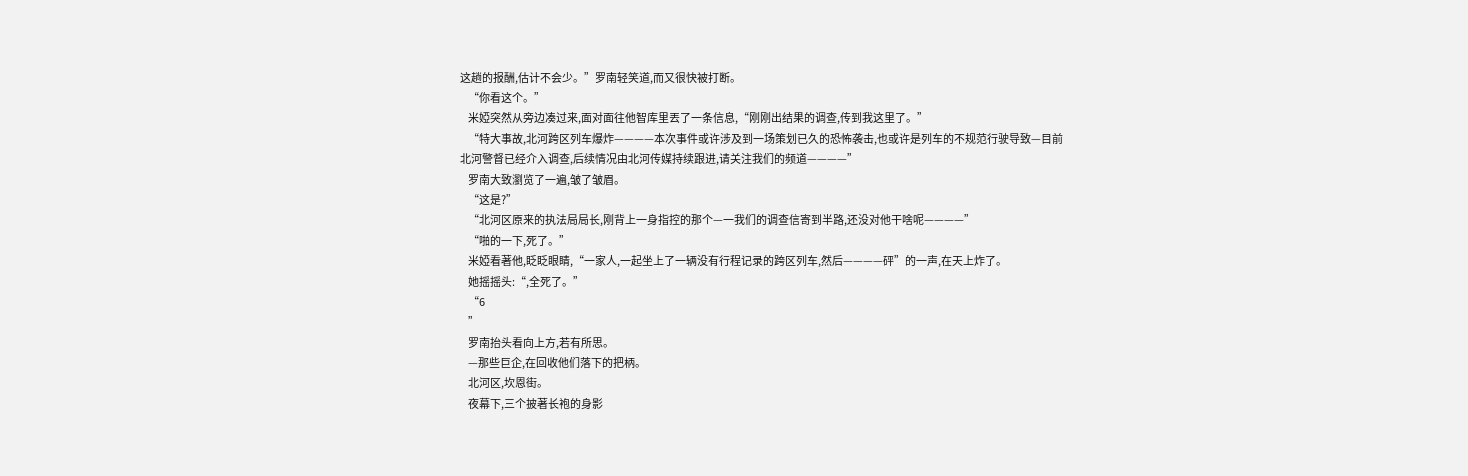这趟的报酬,估计不会少。”罗南轻笑道,而又很快被打断。
    “你看这个。”
    米婭突然从旁边凑过来,面对面往他智库里丟了一条信息,“刚刚出结果的调查,传到我这里了。”
    “特大事故,北河跨区列车爆炸————本次事件或许涉及到一场策划已久的恐怖袭击,也或许是列车的不规范行驶导致—目前北河警督已经介入调查,后续情况由北河传媒持续跟进,请关注我们的频道————”
    罗南大致瀏览了一遍,皱了皱眉。
    “这是?”
    “北河区原来的执法局局长,刚背上一身指控的那个—一我们的调查信寄到半路,还没对他干啥呢————”
    “啪的一下,死了。”
    米婭看著他,眨眨眼睛,“一家人,一起坐上了一辆没有行程记录的跨区列车,然后————砰”的一声,在天上炸了。
    她摇摇头:“,全死了。”
    “6
    ”
    罗南抬头看向上方,若有所思。
    —那些巨企,在回收他们落下的把柄。
    北河区,坎恩街。
    夜幕下,三个披著长袍的身影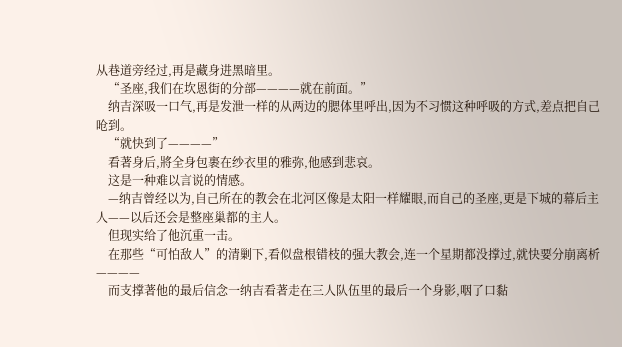从巷道旁经过,再是藏身进黑暗里。
    “圣座,我们在坎恩街的分部————就在前面。”
    纳吉深吸一口气,再是发泄一样的从两边的腮体里呼出,因为不习惯这种呼吸的方式,差点把自己呛到。
    “就快到了————”
    看著身后,將全身包裹在纱衣里的雅弥,他感到悲哀。
    这是一种难以言说的情感。
    —纳吉曾经以为,自己所在的教会在北河区像是太阳一样耀眼,而自己的圣座,更是下城的幕后主人——以后还会是整座巢都的主人。
    但现实给了他沉重一击。
    在那些“可怕敌人”的清剿下,看似盘根错枝的强大教会,连一个星期都没撑过,就快要分崩离析————
    而支撑著他的最后信念一纳吉看著走在三人队伍里的最后一个身影,咽了口黏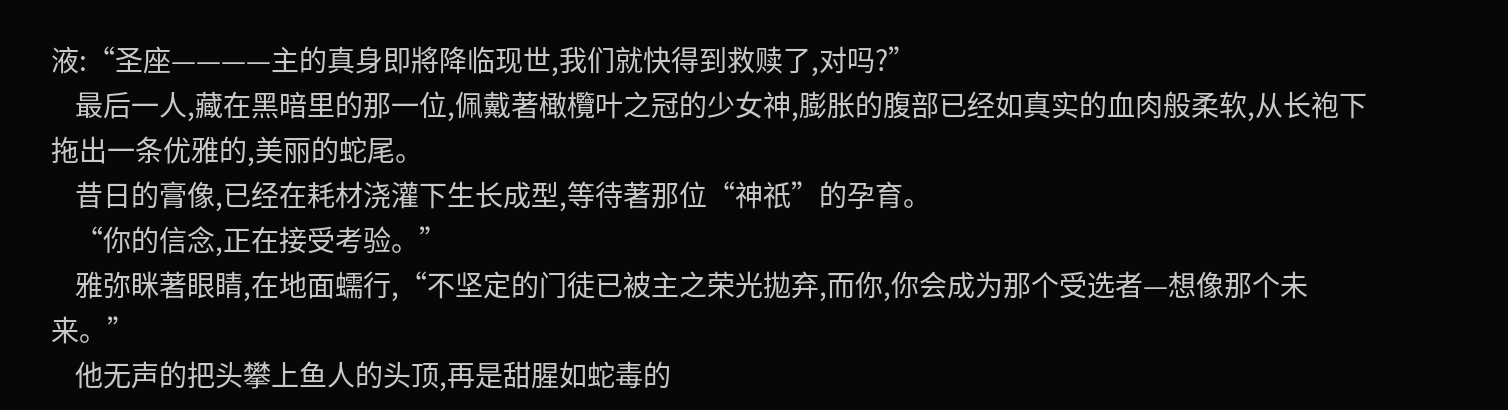液:“圣座————主的真身即將降临现世,我们就快得到救赎了,对吗?”
    最后一人,藏在黑暗里的那一位,佩戴著橄欖叶之冠的少女神,膨胀的腹部已经如真实的血肉般柔软,从长袍下拖出一条优雅的,美丽的蛇尾。
    昔日的膏像,已经在耗材浇灌下生长成型,等待著那位“神祇”的孕育。
    “你的信念,正在接受考验。”
    雅弥眯著眼睛,在地面蠕行,“不坚定的门徒已被主之荣光拋弃,而你,你会成为那个受选者—想像那个未来。”
    他无声的把头攀上鱼人的头顶,再是甜腥如蛇毒的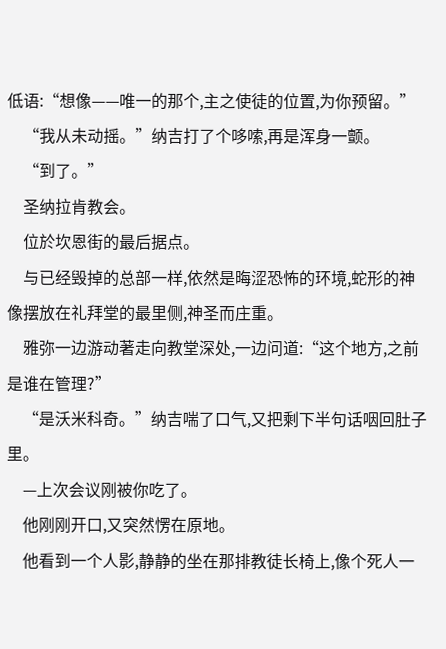低语:“想像——唯一的那个,主之使徒的位置,为你预留。”
    “我从未动摇。”纳吉打了个哆嗦,再是浑身一颤。
    “到了。”
    圣纳拉肯教会。
    位於坎恩街的最后据点。
    与已经毁掉的总部一样,依然是晦涩恐怖的环境,蛇形的神像摆放在礼拜堂的最里侧,神圣而庄重。
    雅弥一边游动著走向教堂深处,一边问道:“这个地方,之前是谁在管理?”
    “是沃米科奇。”纳吉喘了口气,又把剩下半句话咽回肚子里。
    —上次会议刚被你吃了。
    他刚刚开口,又突然愣在原地。
    他看到一个人影,静静的坐在那排教徒长椅上,像个死人一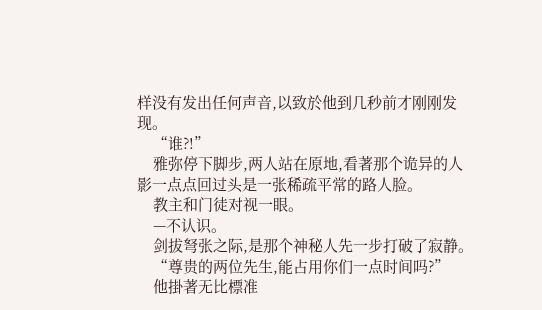样没有发出任何声音,以致於他到几秒前才刚刚发现。
    “谁?!”
    雅弥停下脚步,两人站在原地,看著那个诡异的人影一点点回过头是一张稀疏平常的路人脸。
    教主和门徒对视一眼。
    —不认识。
    剑拔弩张之际,是那个神秘人先一步打破了寂静。
    “尊贵的两位先生,能占用你们一点时间吗?”
    他掛著无比標准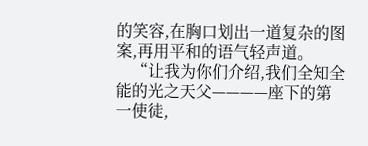的笑容,在胸口划出一道复杂的图案,再用平和的语气轻声道。
    “让我为你们介绍,我们全知全能的光之天父————座下的第一使徒,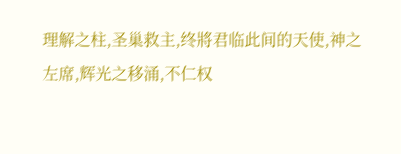理解之柱,圣巢救主,终將君临此间的天使,神之左席,辉光之移涌,不仁权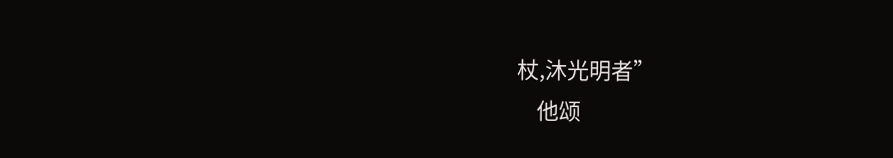杖,沐光明者”
    他颂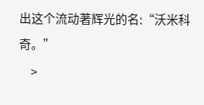出这个流动著辉光的名:“沃米科奇。”
    >